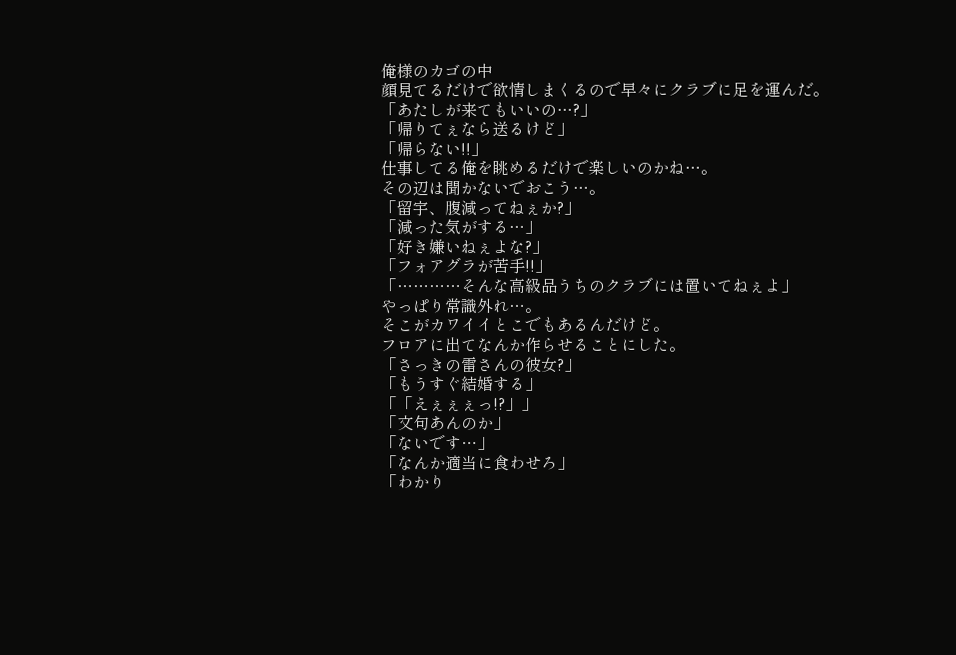俺様のカゴの中
顔見てるだけで欲情しまくるので早々にクラブに足を運んだ。
「あたしが来てもいいの…?」
「帰りてぇなら送るけど」
「帰らない!!」
仕事してる俺を眺めるだけで楽しいのかね…。
その辺は聞かないでおこう…。
「留宇、腹減ってねぇか?」
「減った気がする…」
「好き嫌いねぇよな?」
「フォアグラが苦手!!」
「…………そんな高級品うちのクラブには置いてねぇよ」
やっぱり常識外れ…。
そこがカワイイとこでもあるんだけど。
フロアに出てなんか作らせることにした。
「さっきの雷さんの彼女?」
「もうすぐ結婚する」
「「えぇぇぇっ!?」」
「文句あんのか」
「ないです…」
「なんか適当に食わせろ」
「わかり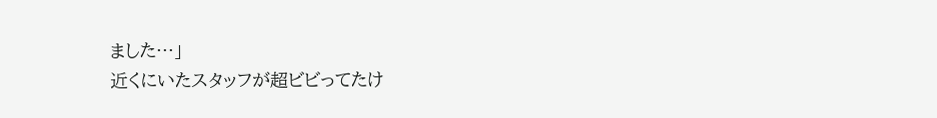ました…」
近くにいたスタッフが超ビビってたけ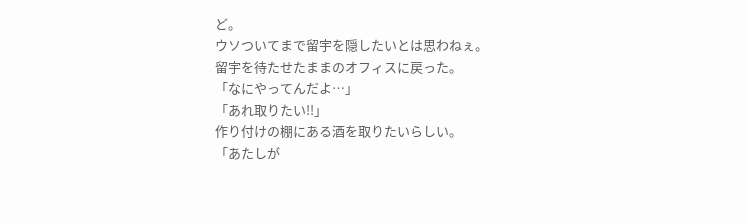ど。
ウソついてまで留宇を隠したいとは思わねぇ。
留宇を待たせたままのオフィスに戻った。
「なにやってんだよ…」
「あれ取りたい!!」
作り付けの棚にある酒を取りたいらしい。
「あたしが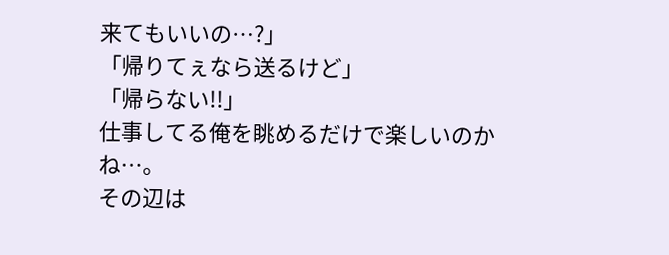来てもいいの…?」
「帰りてぇなら送るけど」
「帰らない!!」
仕事してる俺を眺めるだけで楽しいのかね…。
その辺は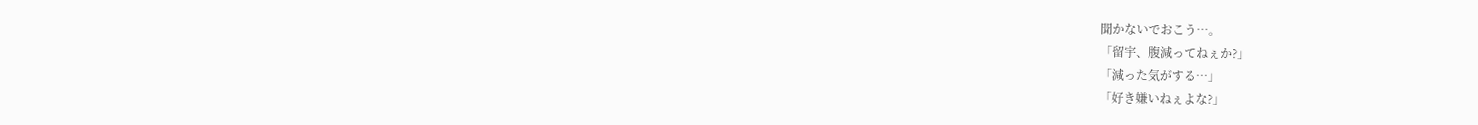聞かないでおこう…。
「留宇、腹減ってねぇか?」
「減った気がする…」
「好き嫌いねぇよな?」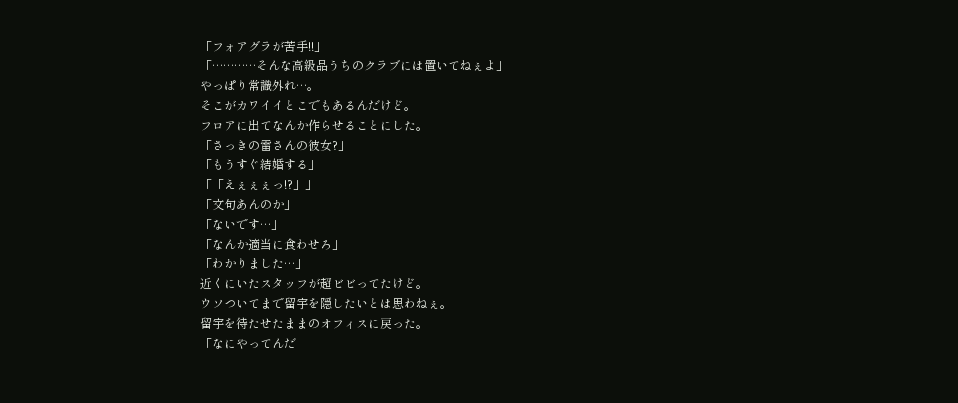「フォアグラが苦手!!」
「…………そんな高級品うちのクラブには置いてねぇよ」
やっぱり常識外れ…。
そこがカワイイとこでもあるんだけど。
フロアに出てなんか作らせることにした。
「さっきの雷さんの彼女?」
「もうすぐ結婚する」
「「えぇぇぇっ!?」」
「文句あんのか」
「ないです…」
「なんか適当に食わせろ」
「わかりました…」
近くにいたスタッフが超ビビってたけど。
ウソついてまで留宇を隠したいとは思わねぇ。
留宇を待たせたままのオフィスに戻った。
「なにやってんだ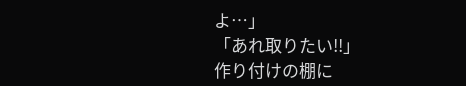よ…」
「あれ取りたい!!」
作り付けの棚に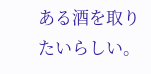ある酒を取りたいらしい。